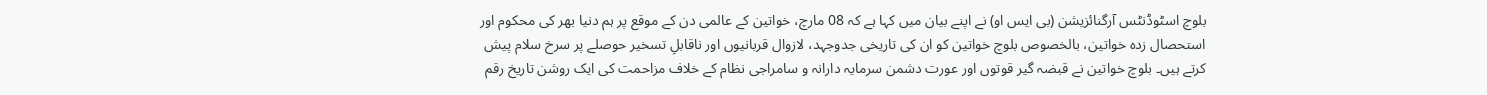بلوچ اسٹوڈنٹس آرگنائزیشن (بی ایس او) نے اپنے بیان میں کہا ہے کہ 08 مارچ، خواتین کے عالمی دن کے موقع پر ہم دنیا بھر کی محکوم اور استحصال زدہ خواتین، بالخصوص بلوچ خواتین کو ان کی تاریخی جدوجہد، لازوال قربانیوں اور ناقابلِ تسخیر حوصلے پر سرخ سلام پیش کرتے ہیں۔ بلوچ خواتین نے قبضہ گیر قوتوں اور عورت دشمن سرمایہ دارانہ و سامراجی نظام کے خلاف مزاحمت کی ایک روشن تاریخ رقم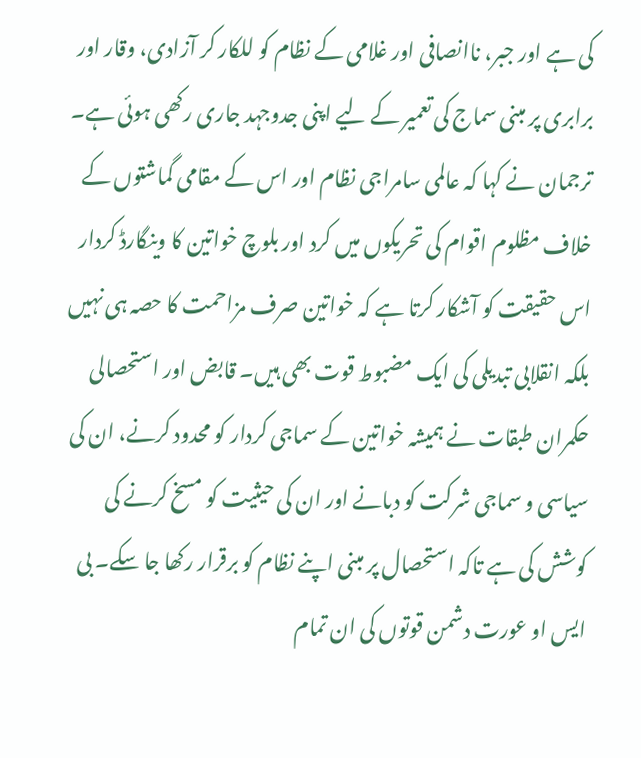کی ہے اور جبر، ناانصافی اور غلامی کے نظام کو للکار کر آزادی، وقار اور برابری پر مبنی سماج کی تعمیر کے لیے اپنی جدوجہد جاری رکھی ہوئی ہے۔
ترجمان نے کہا کہ عالمی سامراجی نظام اور اس کے مقامی گماشتوں کے خلاف مظلوم اقوام کی تحریکوں میں کرد اور بلوچ خواتین کا وینگارڈ کردار اس حقیقت کو آشکار کرتا ہے کہ خواتین صرف مزاحمت کا حصہ ہی نہیں بلکہ انقلابی تبدیلی کی ایک مضبوط قوت بھی ہیں۔ قابض اور استحصالی حکمران طبقات نے ہمیشہ خواتین کے سماجی کردار کو محدود کرنے، ان کی سیاسی و سماجی شرکت کو دبانے اور ان کی حیثیت کو مسخ کرنے کی کوشش کی ہے تاکہ استحصال پر مبنی اپنے نظام کو برقرار رکھا جا سکے۔ بی ایس او عورت دشمن قوتوں کی ان تمام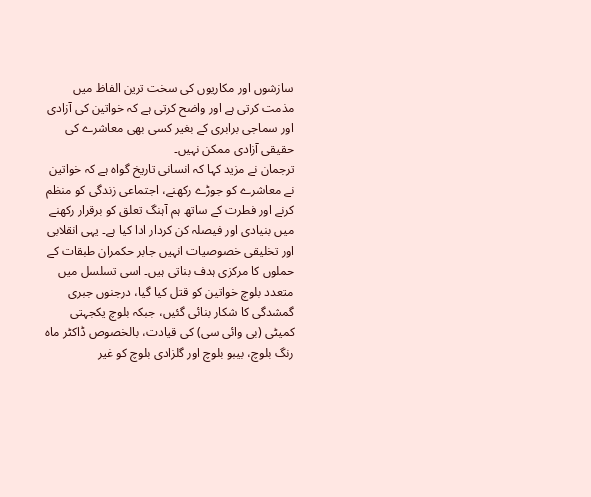سازشوں اور مکاریوں کی سخت ترین الفاظ میں مذمت کرتی ہے اور واضح کرتی ہے کہ خواتین کی آزادی اور سماجی برابری کے بغیر کسی بھی معاشرے کی حقیقی آزادی ممکن نہیں۔
ترجمان نے مزید کہا کہ انسانی تاریخ گواہ ہے کہ خواتین نے معاشرے کو جوڑے رکھنے، اجتماعی زندگی کو منظم کرنے اور فطرت کے ساتھ ہم آہنگ تعلق کو برقرار رکھنے میں بنیادی اور فیصلہ کن کردار ادا کیا ہے۔ یہی انقلابی اور تخلیقی خصوصیات انہیں جابر حکمران طبقات کے حملوں کا مرکزی ہدف بناتی ہیں۔ اسی تسلسل میں متعدد بلوچ خواتین کو قتل کیا گیا، درجنوں جبری گمشدگی کا شکار بنائی گئیں، جبکہ بلوچ یکجہتی کمیٹی (بی وائی سی) کی قیادت، بالخصوص ڈاکٹر ماہ رنگ بلوچ، بیبو بلوچ اور گلزادی بلوچ کو غیر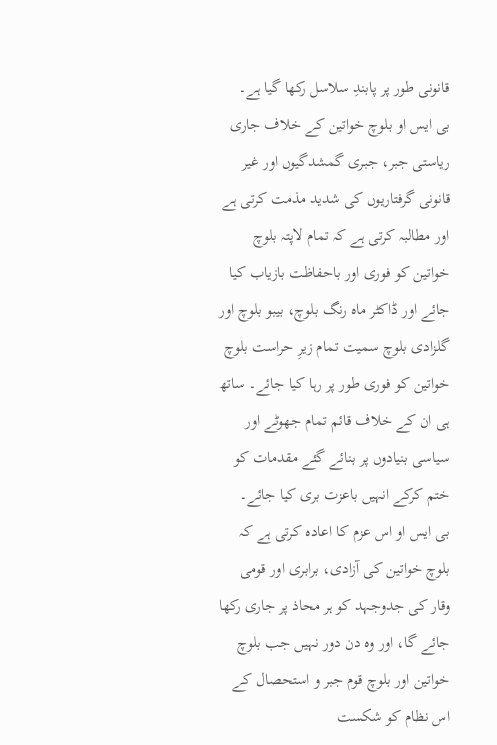قانونی طور پر پابندِ سلاسل رکھا گیا ہے۔
بی ایس او بلوچ خواتین کے خلاف جاری ریاستی جبر، جبری گمشدگیوں اور غیر قانونی گرفتاریوں کی شدید مذمت کرتی ہے اور مطالبہ کرتی ہے کہ تمام لاپتہ بلوچ خواتین کو فوری اور باحفاظت بازیاب کیا جائے اور ڈاکٹر ماہ رنگ بلوچ، بیبو بلوچ اور گلزادی بلوچ سمیت تمام زیرِ حراست بلوچ خواتین کو فوری طور پر رہا کیا جائے۔ ساتھ ہی ان کے خلاف قائم تمام جھوٹے اور سیاسی بنیادوں پر بنائے گئے مقدمات کو ختم کرکے انہیں باعزت بری کیا جائے۔
بی ایس او اس عزم کا اعادہ کرتی ہے کہ بلوچ خواتین کی آزادی، برابری اور قومی وقار کی جدوجہد کو ہر محاذ پر جاری رکھا جائے گا، اور وہ دن دور نہیں جب بلوچ خواتین اور بلوچ قوم جبر و استحصال کے اس نظام کو شکست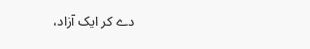دے کر ایک آزاد،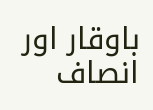باوقار اور انصاف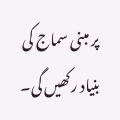پر مبنی سماج کی بنیاد رکھیں گی۔